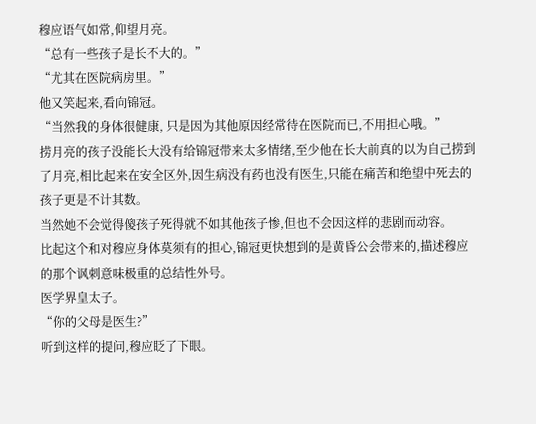穆应语气如常,仰望月亮。
“总有一些孩子是长不大的。”
“尤其在医院病房里。”
他又笑起来,看向锦冠。
“当然我的身体很健康, 只是因为其他原因经常待在医院而已,不用担心哦。”
捞月亮的孩子没能长大没有给锦冠带来太多情绪,至少他在长大前真的以为自己捞到了月亮,相比起来在安全区外,因生病没有药也没有医生,只能在痛苦和绝望中死去的孩子更是不计其数。
当然她不会觉得傻孩子死得就不如其他孩子惨,但也不会因这样的悲剧而动容。
比起这个和对穆应身体莫须有的担心,锦冠更快想到的是黄昏公会带来的,描述穆应的那个讽刺意味极重的总结性外号。
医学界皇太子。
“你的父母是医生?”
听到这样的提问,穆应眨了下眼。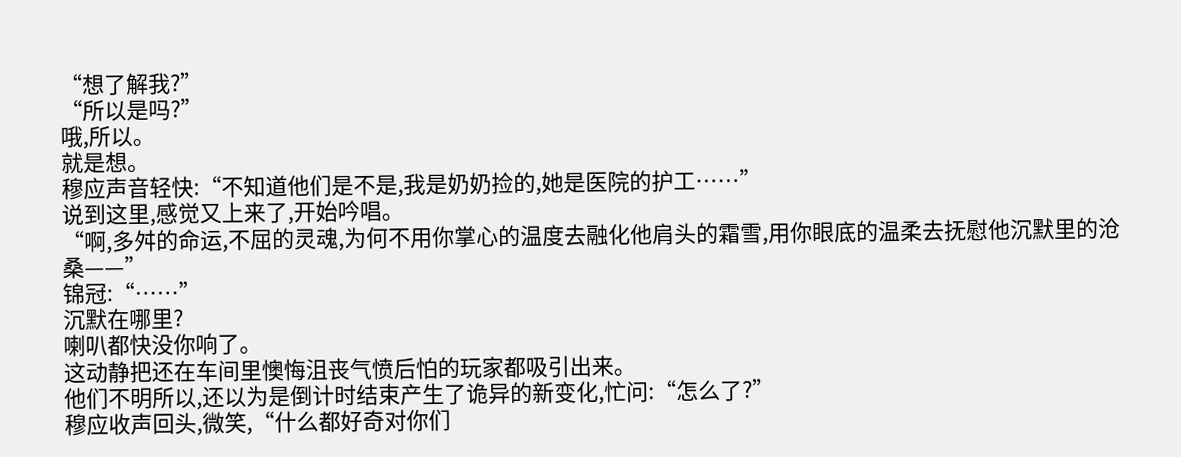“想了解我?”
“所以是吗?”
哦,所以。
就是想。
穆应声音轻快:“不知道他们是不是,我是奶奶捡的,她是医院的护工……”
说到这里,感觉又上来了,开始吟唱。
“啊,多舛的命运,不屈的灵魂,为何不用你掌心的温度去融化他肩头的霜雪,用你眼底的温柔去抚慰他沉默里的沧桑——”
锦冠:“……”
沉默在哪里?
喇叭都快没你响了。
这动静把还在车间里懊悔沮丧气愤后怕的玩家都吸引出来。
他们不明所以,还以为是倒计时结束产生了诡异的新变化,忙问:“怎么了?”
穆应收声回头,微笑,“什么都好奇对你们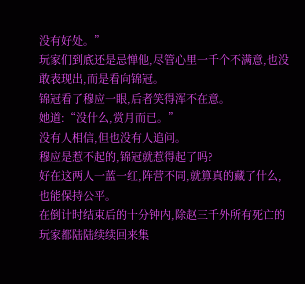没有好处。”
玩家们到底还是忌惮他,尽管心里一千个不满意,也没敢表现出,而是看向锦冠。
锦冠看了穆应一眼,后者笑得浑不在意。
她道:“没什么,赏月而已。”
没有人相信,但也没有人追问。
穆应是惹不起的,锦冠就惹得起了吗?
好在这两人一蓝一红,阵营不同,就算真的藏了什么,也能保持公平。
在倒计时结束后的十分钟内,除赵三千外所有死亡的玩家都陆陆续续回来集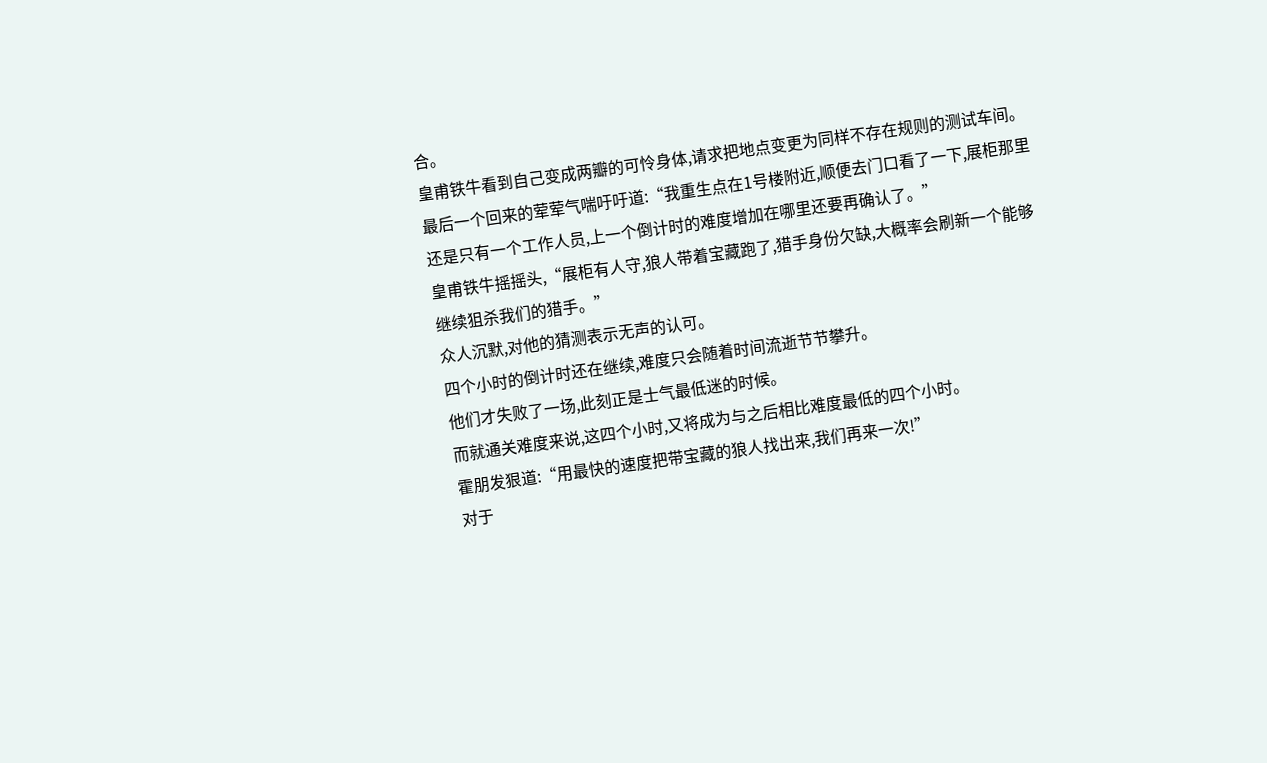合。
皇甫铁牛看到自己变成两瓣的可怜身体,请求把地点变更为同样不存在规则的测试车间。
最后一个回来的荤荤气喘吁吁道:“我重生点在1号楼附近,顺便去门口看了一下,展柜那里还是只有一个工作人员,上一个倒计时的难度增加在哪里还要再确认了。”
皇甫铁牛摇摇头,“展柜有人守,狼人带着宝藏跑了,猎手身份欠缺,大概率会刷新一个能够继续狙杀我们的猎手。”
众人沉默,对他的猜测表示无声的认可。
四个小时的倒计时还在继续,难度只会随着时间流逝节节攀升。
他们才失败了一场,此刻正是士气最低迷的时候。
而就通关难度来说,这四个小时,又将成为与之后相比难度最低的四个小时。
霍朋发狠道:“用最快的速度把带宝藏的狼人找出来,我们再来一次!”
对于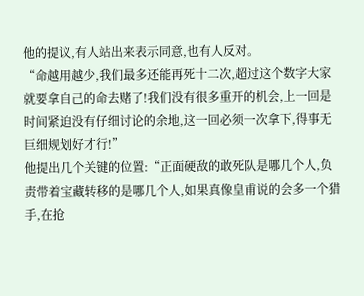他的提议,有人站出来表示同意,也有人反对。
“命越用越少,我们最多还能再死十二次,超过这个数字大家就要拿自己的命去赌了!我们没有很多重开的机会,上一回是时间紧迫没有仔细讨论的余地,这一回必须一次拿下,得事无巨细规划好才行!”
他提出几个关键的位置:“正面硬敌的敢死队是哪几个人,负责带着宝藏转移的是哪几个人,如果真像皇甫说的会多一个猎手,在抢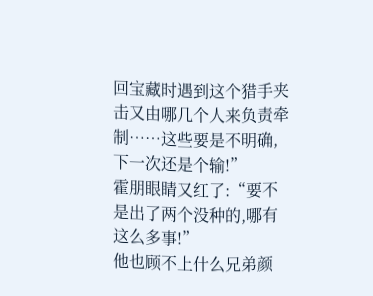回宝藏时遇到这个猎手夹击又由哪几个人来负责牵制……这些要是不明确,下一次还是个输!”
霍朋眼睛又红了:“要不是出了两个没种的,哪有这么多事!”
他也顾不上什么兄弟颜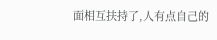面相互扶持了,人有点自己的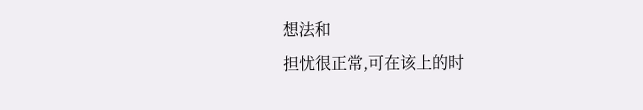想法和
担忧很正常,可在该上的时